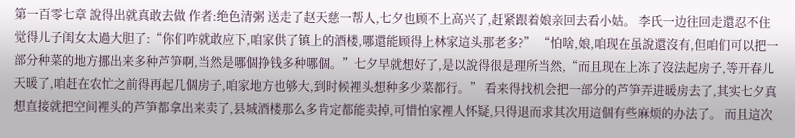第一百零七章 說得出就真敢去做 作者:绝色清粥 送走了赵天慈一帮人,七夕也顾不上高兴了,赶紧跟着娘亲回去看小姑。 李氏一边往回走還忍不住觉得儿子闺女太過大胆了:“你们咋就敢应下,咱家供了镇上的酒楼,哪還能顾得上林家這头那老多?” “怕啥,娘,咱现在虽說還沒有,但咱们可以把一部分种菜的地方挪出来多种芦笋啊,当然是哪個挣钱多种哪個。”七夕早就想好了,是以說得很是理所当然,“而且现在上冻了沒法起房子,等开春儿天暖了,咱赶在农忙之前得再起几個房子,咱家地方也够大,到时候裡头想种多少菜都行。” 看来得找机会把一部分的芦笋弄进暖房去了,其实七夕真想直接就把空间裡头的芦笋都拿出来卖了,县城酒楼那么多肯定都能卖掉,可惜怕家裡人怀疑,只得退而求其次用這個有些麻烦的办法了。 而且這次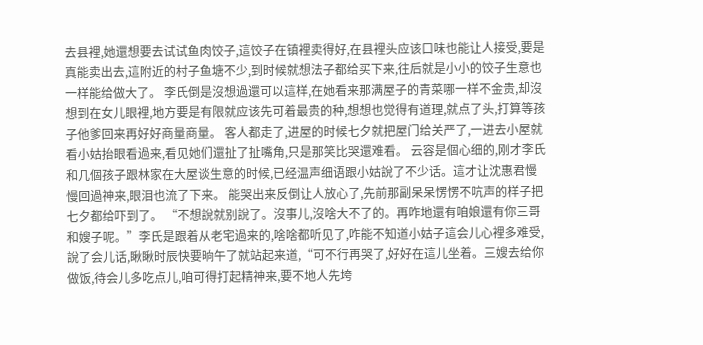去县裡,她還想要去试试鱼肉饺子,這饺子在镇裡卖得好,在县裡头应该口味也能让人接受,要是真能卖出去,這附近的村子鱼塘不少,到时候就想法子都给买下来,往后就是小小的饺子生意也一样能给做大了。 李氏倒是沒想過還可以這样,在她看来那满屋子的青菜哪一样不金贵,却沒想到在女儿眼裡,地方要是有限就应该先可着最贵的种,想想也觉得有道理,就点了头,打算等孩子他爹回来再好好商量商量。 客人都走了,进屋的时候七夕就把屋门给关严了,一进去小屋就看小姑抬眼看過来,看见她们還扯了扯嘴角,只是那笑比哭還难看。 云容是個心细的,刚才李氏和几個孩子跟林家在大屋谈生意的时候,已经温声细语跟小姑說了不少话。這才让沈惠君慢慢回過神来,眼泪也流了下来。 能哭出来反倒让人放心了,先前那副呆呆愣愣不吭声的样子把七夕都给吓到了。 “不想說就别說了。沒事儿,沒啥大不了的。再咋地還有咱娘還有你三哥和嫂子呢。”李氏是跟着从老宅過来的,啥啥都听见了,咋能不知道小姑子這会儿心裡多难受,說了会儿话,瞅瞅时辰快要晌午了就站起来道,“可不行再哭了,好好在這儿坐着。三嫂去给你做饭,待会儿多吃点儿,咱可得打起精神来,要不地人先垮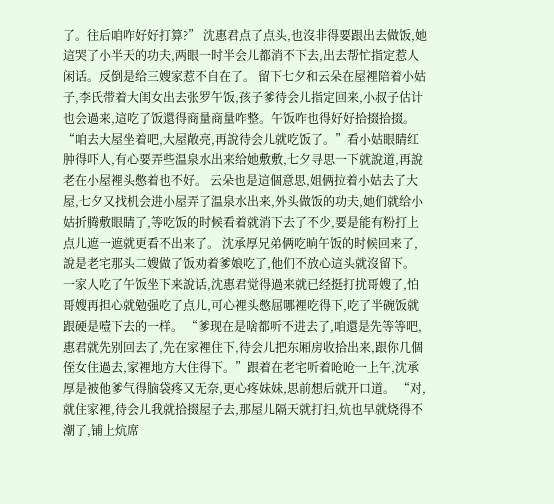了。往后咱咋好好打算?” 沈惠君点了点头,也沒非得要跟出去做饭,她這哭了小半天的功夫,两眼一时半会儿都消不下去,出去帮忙指定惹人闲话。反倒是给三嫂家惹不自在了。 留下七夕和云朵在屋裡陪着小姑子,李氏带着大闺女出去张罗午饭,孩子爹待会儿指定回来,小叔子估计也会過来,這吃了饭還得商量商量咋整。午饭咋也得好好拾掇拾掇。 “咱去大屋坐着吧,大屋敞亮,再說待会儿就吃饭了。”看小姑眼睛红肿得吓人,有心要弄些温泉水出来给她敷敷,七夕寻思一下就說道,再說老在小屋裡头憋着也不好。 云朵也是這個意思,姐俩拉着小姑去了大屋,七夕又找机会进小屋弄了温泉水出来,外头做饭的功夫,她们就给小姑折腾敷眼睛了,等吃饭的时候看着就消下去了不少,要是能有粉打上点儿遮一遮就更看不出来了。 沈承厚兄弟俩吃晌午饭的时候回来了,說是老宅那头二嫂做了饭劝着爹娘吃了,他们不放心這头就沒留下。 一家人吃了午饭坐下来說话,沈惠君觉得過来就已经挺打扰哥嫂了,怕哥嫂再担心就勉强吃了点儿,可心裡头憋屈哪裡吃得下,吃了半碗饭就跟硬是噎下去的一样。 “爹现在是啥都听不进去了,咱還是先等等吧,惠君就先别回去了,先在家裡住下,待会儿把东厢房收拾出来,跟你几個侄女住過去,家裡地方大住得下。”跟着在老宅听着呛呛一上午,沈承厚是被他爹气得脑袋疼又无奈,更心疼妹妹,思前想后就开口道。 “对,就住家裡,待会儿我就拾掇屋子去,那屋儿隔天就打扫,炕也早就烧得不潮了,铺上炕席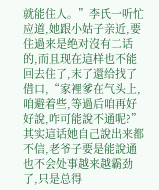就能住人。”李氏一听忙应道,她跟小姑子亲近,要住過来是绝对沒有二话的,而且现在這样也不能回去住了,末了還给找了借口,“家裡爹在气头上,咱避着些,等過后咱再好好說,咋可能說不通呢?” 其实這话她自己說出来都不信,老爷子要是能說通也不会处事越来越霸劲了,只是总得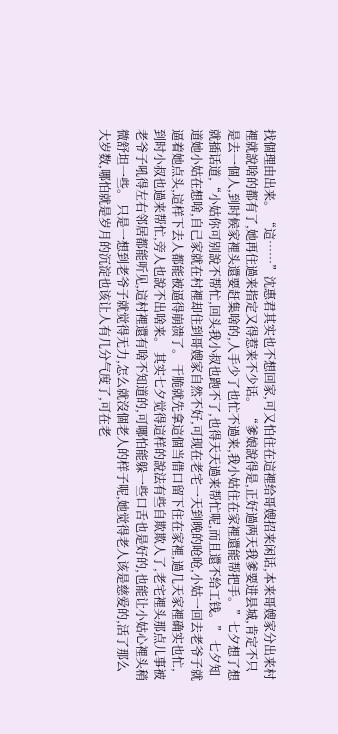找個理由出来。 “這……”沈惠君其实也不想回家,可又怕住在這裡给哥嫂招来闲话,本来哥嫂家分出来村裡就說啥的都有了,她再住過来指定又得惹来不少话。 “爹娘說得是,正好過两天我爹要进县城,肯定不只是去一個人,到时候家裡头還要赶集啥的,人手少了也忙不過来,我小姑住在家裡還能帮把手。”七夕想了想就插话道,“小姑你可别說不帮忙,回头我小叔也跑不了,也得天天過来帮忙呢,而且還不给工钱。” 七夕知道她小姑在想啥,自己家就在村裡却住到哥嫂家自然不好,可现在老宅一天到晚的呛呛,小姑一回去老爷子就逼着她点头,這样下去人都能被逼得崩溃了。 干脆就先拿這個当借口留下住在家裡,過几天家裡确实也忙,到时小叔也過来帮忙,旁人也說不出啥来。 其实七夕觉得這样的說法有些自欺欺人了,老宅裡头那点儿事被老爷子吼得左右邻居都能听见,這村裡還有啥不知道的,可哪怕能躲一些口舌也是好的,也能让小姑心裡头稍微舒坦一些。 只是一想到老爷子就觉得无力,怎么就沒個老人的样子呢,她觉得老人该是慈爱的,活了那么大岁数,哪怕就是岁月的沉淀也该让人有几分气度了,可在老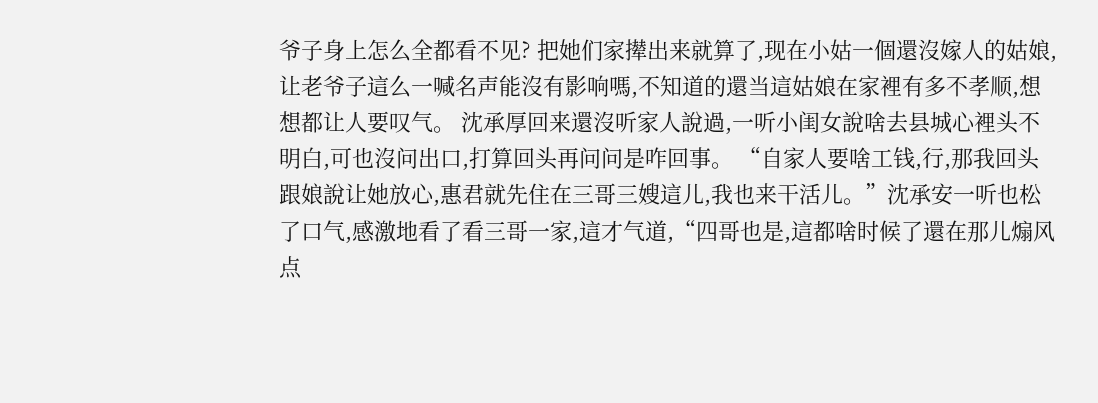爷子身上怎么全都看不见? 把她们家撵出来就算了,现在小姑一個還沒嫁人的姑娘,让老爷子這么一喊名声能沒有影响嗎,不知道的還当這姑娘在家裡有多不孝顺,想想都让人要叹气。 沈承厚回来還沒听家人說過,一听小闺女說啥去县城心裡头不明白,可也沒问出口,打算回头再问问是咋回事。 “自家人要啥工钱,行,那我回头跟娘說让她放心,惠君就先住在三哥三嫂這儿,我也来干活儿。”沈承安一听也松了口气,感激地看了看三哥一家,這才气道,“四哥也是,這都啥时候了還在那儿煽风点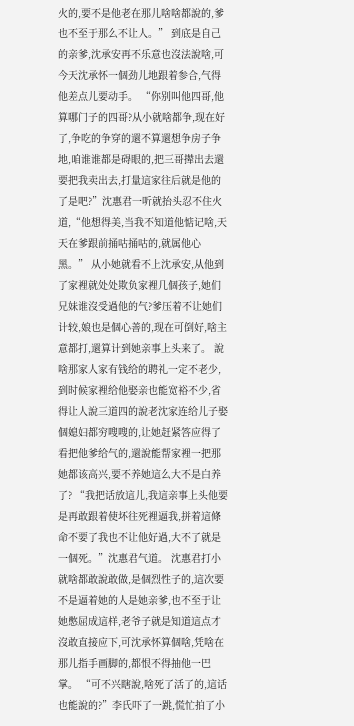火的,要不是他老在那儿啥啥都說的,爹也不至于那么不让人。” 到底是自己的亲爹,沈承安再不乐意也沒法說啥,可今天沈承怀一個劲儿地跟着参合,气得他差点儿要动手。 “你别叫他四哥,他算哪门子的四哥?从小就啥都争,现在好了,争吃的争穿的還不算還想争房子争地,咱谁谁都是碍眼的,把三哥撵出去還要把我卖出去,打量這家往后就是他的了是吧?”沈惠君一听就抬头忍不住火道,“他想得美,当我不知道他惦记啥,天天在爹跟前捅咕捅咕的,就属他心黑。” 从小她就看不上沈承安,从他到了家裡就处处欺负家裡几個孩子,她们兄妹谁沒受過他的气?爹压着不让她们计较,娘也是個心善的,现在可倒好,啥主意都打,還算计到她亲事上头来了。 說啥那家人家有钱给的聘礼一定不老少,到时候家裡给他娶亲也能宽裕不少,省得让人說三道四的說老沈家连给儿子娶個媳妇都穷嗖嗖的,让她赶紧答应得了看把他爹给气的,還說能帮家裡一把那她都该高兴,要不养她這么大不是白养了? “我把话放這儿,我這亲事上头他要是再敢跟着使坏往死裡逼我,拼着這條命不要了我也不让他好過,大不了就是一個死。”沈惠君气道。 沈惠君打小就啥都敢說敢做,是個烈性子的,這次要不是逼着她的人是她亲爹,也不至于让她憋屈成這样,老爷子就是知道這点才沒敢直接应下,可沈承怀算個啥,凭啥在那儿指手画脚的,都恨不得抽他一巴掌。 “可不兴瞎說,啥死了活了的,這话也能說的?”李氏吓了一跳,慌忙拍了小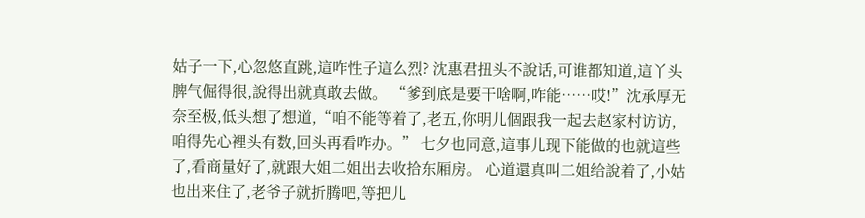姑子一下,心忽悠直跳,這咋性子這么烈? 沈惠君扭头不說话,可谁都知道,這丫头脾气倔得很,說得出就真敢去做。 “爹到底是要干啥啊,咋能……哎!”沈承厚无奈至极,低头想了想道,“咱不能等着了,老五,你明儿個跟我一起去赵家村访访,咱得先心裡头有数,回头再看咋办。” 七夕也同意,這事儿现下能做的也就這些了,看商量好了,就跟大姐二姐出去收拾东厢房。 心道還真叫二姐给說着了,小姑也出来住了,老爷子就折腾吧,等把儿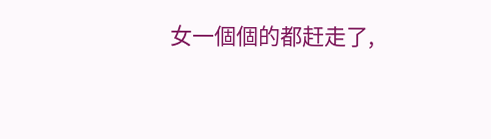女一個個的都赶走了,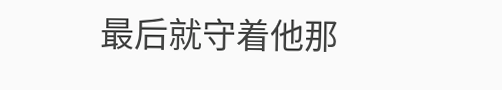最后就守着他那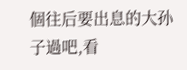個往后要出息的大孙子過吧,看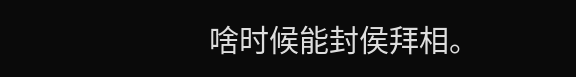啥时候能封侯拜相。